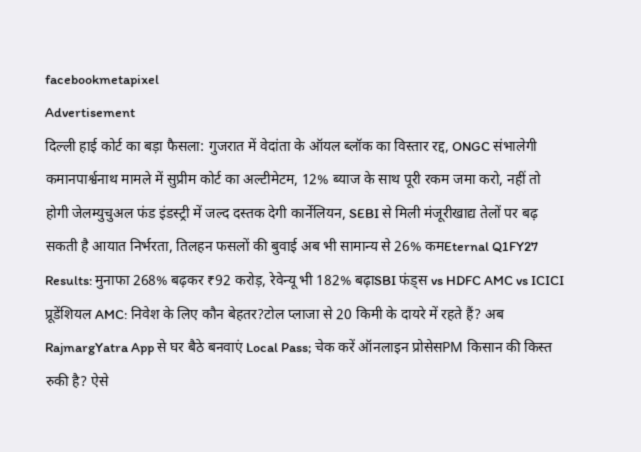facebookmetapixel
Advertisement
दिल्ली हाई कोर्ट का बड़ा फैसला: गुजरात में वेदांता के ऑयल ब्लॉक का विस्तार रद्द, ONGC संभालेगी कमानपार्श्वनाथ मामले में सुप्रीम कोर्ट का अल्टीमेटम, 12% ब्याज के साथ पूरी रकम जमा करो, नहीं तो होगी जेलम्युचुअल फंड इंडस्ट्री में जल्द दस्तक देगी कार्नेलियन, SEBI से मिली मंजूरीखाद्य तेलों पर बढ़ सकती है आयात निर्भरता, तिलहन फसलों की बुवाई अब भी सामान्य से 26% कमEternal Q1FY27 Results: मुनाफा 268% बढ़कर ₹92 करोड़, रेवेन्यू भी 182% बढ़ाSBI फंड्स vs HDFC AMC vs ICICI प्रूडेंशियल AMC: निवेश के लिए कौन बेहतर?टोल प्लाजा से 20 किमी के दायरे में रहते हैं? अब RajmargYatra App से घर बैठे बनवाएं Local Pass; चेक करें ऑनलाइन प्रोसेसPM किसान की किस्त रुकी है? ऐसे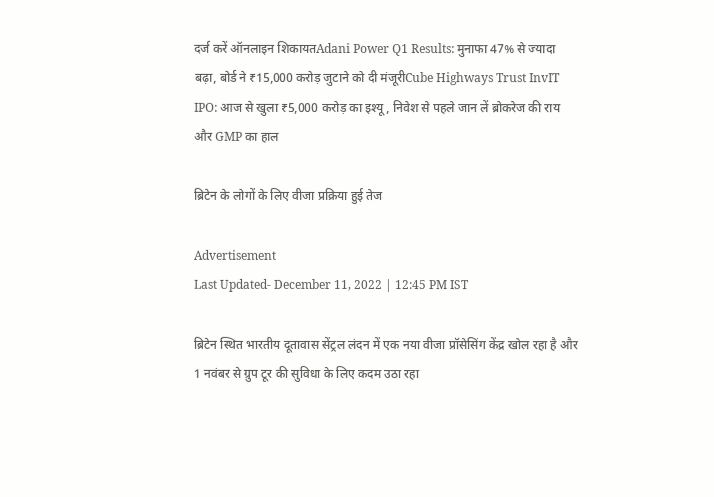दर्ज करें ऑनलाइन शिकायतAdani Power Q1 Results: मुनाफा 47% से ज्यादा बढ़ा, बोर्ड ने ₹15,000 करोड़ जुटाने को दी मंजूरीCube Highways Trust InvIT IPO: आज से खुला ₹5,000 करोड़ का इश्यू, निवेश से पहले जान लें ब्रोकरेज की राय और GMP का हाल

ब्रिटेन के लोगों के लिए वीजा प्रक्रिया हुई तेज

Advertisement
Last Updated- December 11, 2022 | 12:45 PM IST

ब्रिटेन स्थित भारतीय दूतावास सेंट्रल लंदन में एक नया वीजा प्रॉसेसिंग केंद्र खोल रहा है और 1 नवंबर से ग्रुप टूर की सुविधा के लिए कदम उठा रहा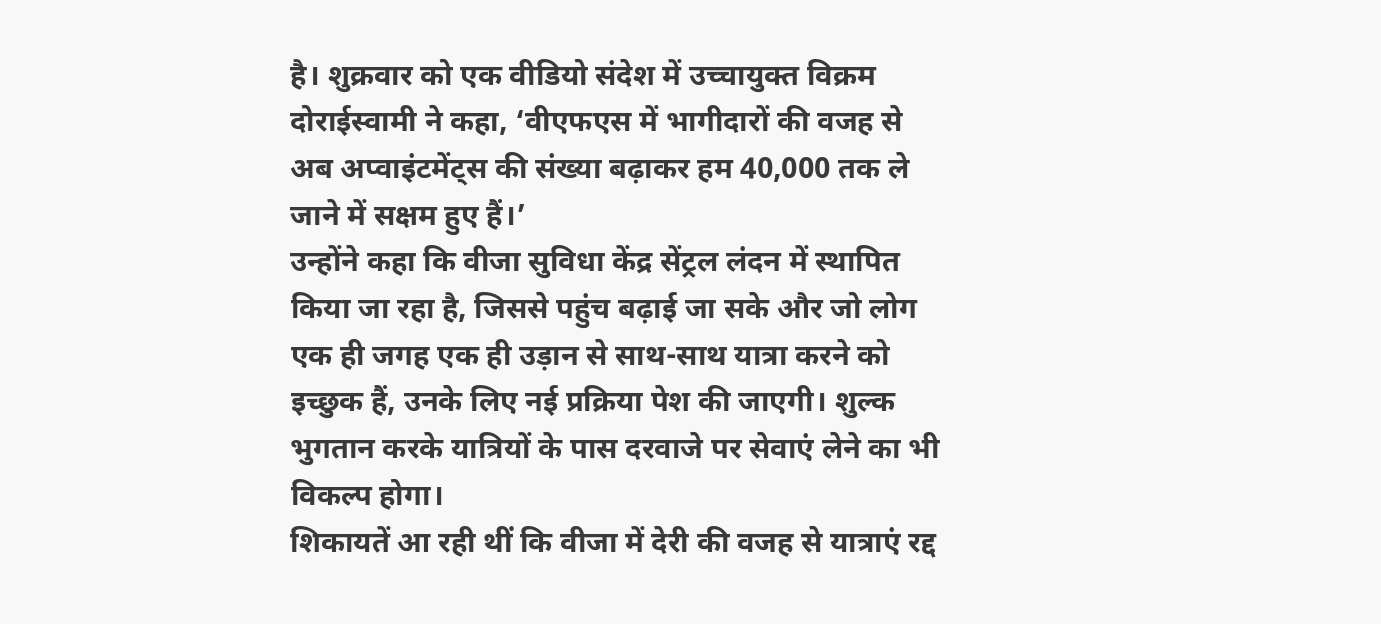है। शुक्रवार को एक वीडियो संदेश में उच्चायुक्त विक्रम दोराईस्वामी ने कहा, ‘वीएफएस में भागीदारों की वजह से अब अप्वाइंटमेंट्स की संख्या बढ़ाकर हम 40,000 तक ले जाने में सक्षम हुए हैं।’
उन्होंने कहा कि वीजा सुविधा केंद्र सेंट्रल लंदन में स्थापित किया जा रहा है, जिससे पहुंच बढ़ाई जा सके और जो लोग एक ही जगह एक ही उड़ान से साथ-साथ यात्रा करने को इच्छुक हैं, उनके लिए नई प्रक्रिया पेश की जाएगी। शुल्क भुगतान करके यात्रियों के पास दरवाजे पर सेवाएं लेने का भी विकल्प होगा।
शिकायतें आ रही थीं कि वीजा में देरी की वजह से यात्राएं रद्द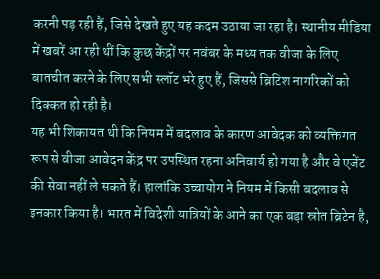करनी पड़ रही हैं, जिसे देखते हुए यह कदम उठाया जा रहा है। स्थानीय मीडिया में खबरें आ रही थीं कि कुछ केंद्रों पर नवंबर के मध्य तक वीजा के लिए बातचीत करने के लिए सभी स्लॉट भरे हुए हैं, जिससे ब्रिटिश नागरिकों को दिक्कत हो रही है।
यह भी शिकायत थी कि नियम में बदलाव के कारण आवेदक को व्यक्तिगत रूप से वीजा आवेदन केंद्र पर उपस्थित रहना अनिवार्य हो गया है और वे एजेंट की सेवा नहीं ले सकते हैं। हालांकि उच्चायोग ने नियम में किसी बदलाव से इनकार किया है। भारत में विदेशी यात्रियों के आने का एक बड़ा स्रोत ब्रिटेन है,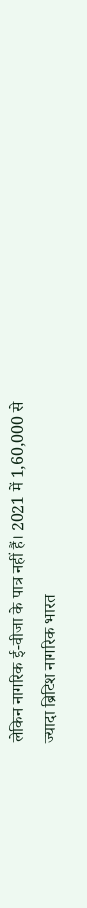लेकिन नागरिक ई-वीजा के पात्र नहीं हैं। 2021 में 1,60,000 से ज्यादा ब्रिटिश नागरिक भारत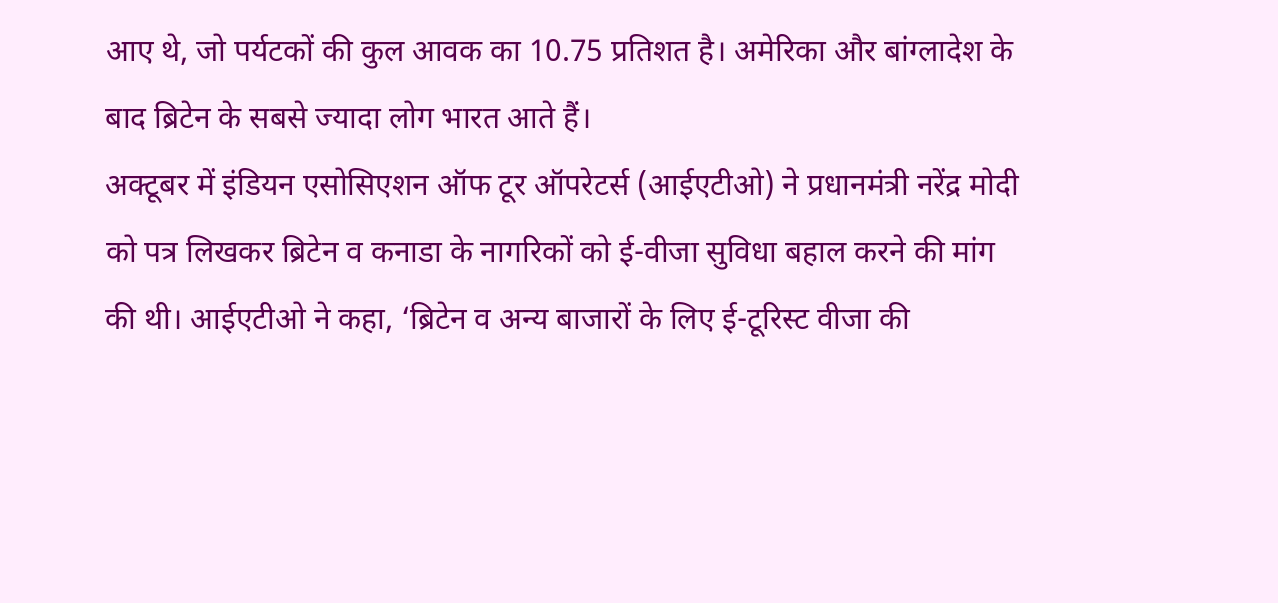आए थे, जो पर्यटकों की कुल आवक का 10.75 प्रतिशत है। अमेरिका और बांग्लादेश के बाद ब्रिटेन के सबसे ज्यादा लोग भारत आते हैं।
अक्टूबर में इंडियन एसोसिएशन ऑफ टूर ऑपरेटर्स (आईएटीओ) ने प्रधानमंत्री नरेंद्र मोदी को पत्र लिखकर ब्रिटेन व कनाडा के नागरिकों को ई-वीजा सुविधा बहाल करने की मांग की थी। आईएटीओ ने कहा, ‘ब्रिटेन व अन्य बाजारों के लिए ई-टूरिस्ट वीजा की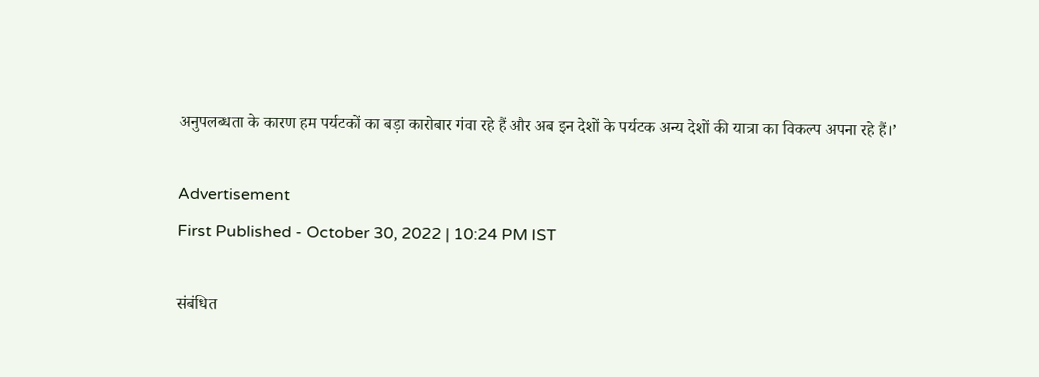अनुपलब्धता के कारण हम पर्यटकों का बड़ा कारोबार गंवा रहे हैं और अब इन देशों के पर्यटक अन्य देशों की यात्रा का विकल्प अपना रहे हैं।’

Advertisement
First Published - October 30, 2022 | 10:24 PM IST

संबंधित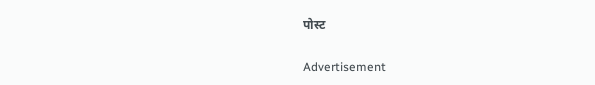पोस्ट

Advertisement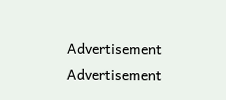Advertisement
Advertisement